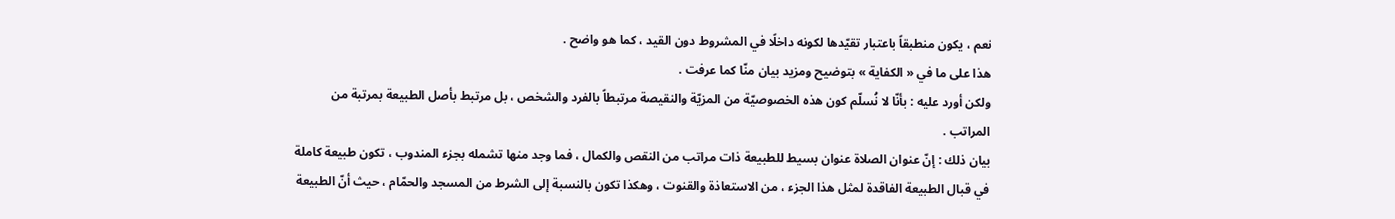نعم ، يكون منطبقاً باعتبار تقيّدها لكونه داخلًا في المشروط دون القيد ، كما هو واضح .
هذا على ما في « الكفاية » بتوضيح ومزيد بيان منّا كما عرفت .
ولكن أورد عليه : بأنّا لا نُسلّم كون هذه الخصوصيّة من المزيّة والنقيصة مرتبطاً بالفرد والشخص ، بل مرتبط بأصل الطبيعة بمرتبة من المراتب .
بيان ذلك : إنّ عنوان الصلاة عنوان بسيط للطبيعة ذات مراتب من النقص والكمال ، فما وجد منها تشمله بجزء المندوب ، تكون طبيعة كاملة في قبال الطبيعة الفاقدة لمثل هذا الجزء ، من الاستعاذة والقنوت ، وهكذا تكون بالنسبة إلى الشرط من المسجد والحمّام ، حيث أنّ الطبيعة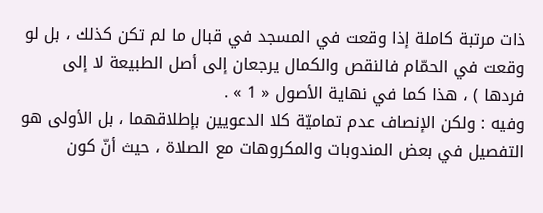ذات مرتبة كاملة إذا وقعت في المسجد في قبال ما لم تكن كذلك ، بل لو وقعت في الحمّام فالنقص والكمال يرجعان إلى أصل الطبيعة لا إلى فردها ) ، هذا كما في نهاية الأصول « 1 » .
وفيه : ولكن الإنصاف عدم تماميّة كلا الدعويين بإطلاقهما ، بل الأولى هو التفصيل في بعض المندوبات والمكروهات مع الصلاة ، حيث أنّ كون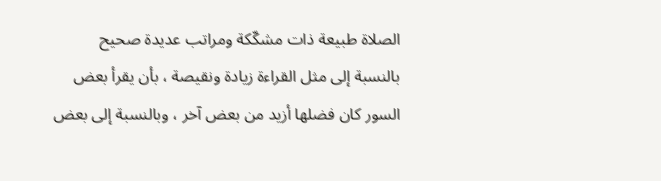الصلاة طبيعة ذات مشكّكة ومراتب عديدة صحيح بالنسبة إلى مثل القراءة زيادة ونقيصة ، بأن يقرأ بعض السور كان فضلها أزيد من بعض آخر ، وبالنسبة إلى بعض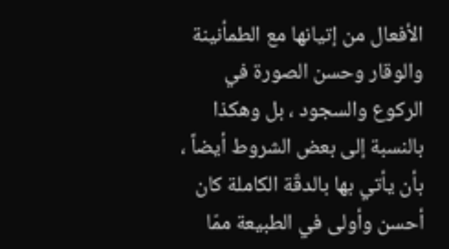الأفعال من إتيانها مع الطمأنينة والوقار وحسن الصورة في الركوع والسجود ، بل وهكذا بالنسبة إلى بعض الشروط أيضاً ، بأن يأتي بها بالدقّة الكاملة كان أحسن وأولى في الطبيعة ممّا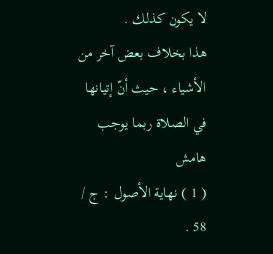لا يكون كذلك .
هذا بخلاف بعض آخر من الأشياء ، حيث أنّ إتيانها في الصلاة ربما يوجب
هامش
( 1 ) نهاية الأصول : ج / 58 .